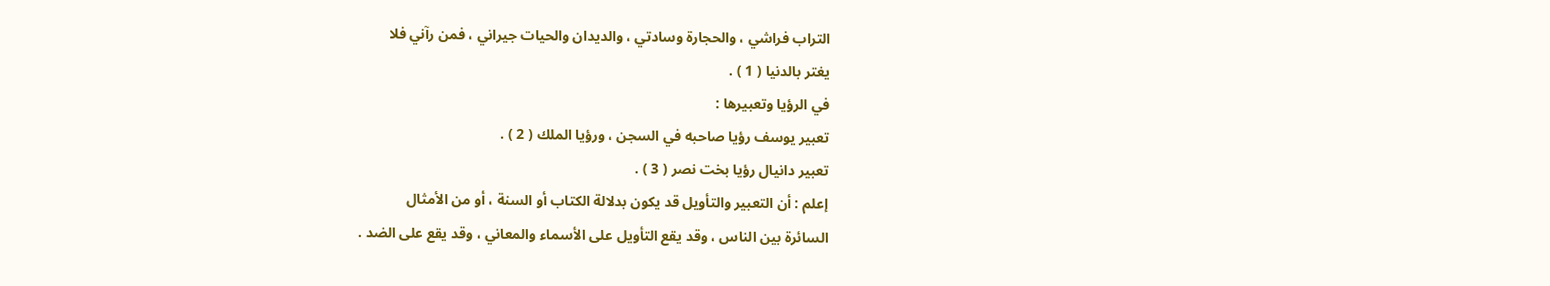التراب فراشي ، والحجارة وسادتي ، والديدان والحيات جيراني ، فمن رآني فلا
يغتر بالدنيا ( 1 ) .
في الرؤيا وتعبيرها :
تعبير يوسف رؤيا صاحبه في السجن ، ورؤيا الملك ( 2 ) .
تعبير دانيال رؤيا بخت نصر ( 3 ) .
إعلم : أن التعبير والتأويل قد يكون بدلالة الكتاب أو السنة ، أو من الأمثال
السائرة بين الناس ، وقد يقع التأويل على الأسماء والمعاني ، وقد يقع على الضد .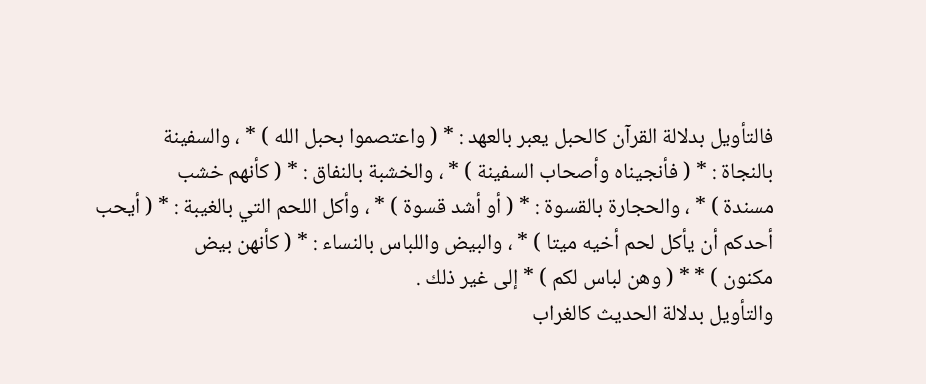فالتأويل بدلالة القرآن كالحبل يعبر بالعهد : * ( واعتصموا بحبل الله ) * ، والسفينة
بالنجاة : * ( فأنجيناه وأصحاب السفينة ) * ، والخشبة بالنفاق : * ( كأنهم خشب
مسندة ) * ، والحجارة بالقسوة : * ( أو أشد قسوة ) * ، وأكل اللحم التي بالغيبة : * ( أيحب
أحدكم أن يأكل لحم أخيه ميتا ) * ، والبيض واللباس بالنساء : * ( كأنهن بيض
مكنون ) * * ( وهن لباس لكم ) * إلى غير ذلك .
والتأويل بدلالة الحديث كالغراب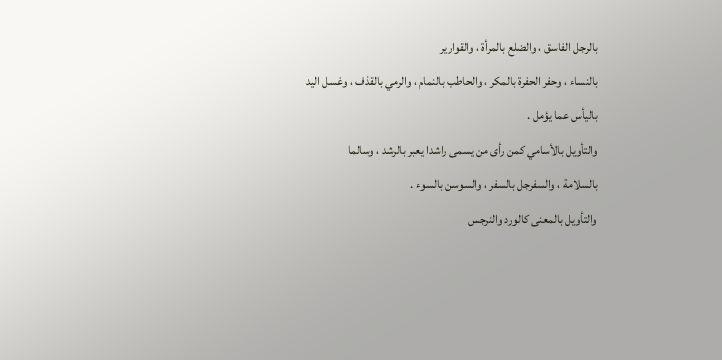بالرجل الفاسق ، والضلع بالمرأة ، والقوارير
بالنساء ، وحفر الحفرة بالمكر ، والحاطب بالنمام ، والرمي بالقذف ، وغسل اليد
باليأس عما يؤمل .
والتأويل بالأسامي كمن رأى من يسمى راشدا يعبر بالرشد ، وسالما
بالسلامة ، والسفرجل بالسفر ، والسوسن بالسوء .
والتأويل بالمعنى كالورد والنرجس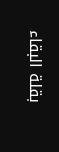بقلة البقاء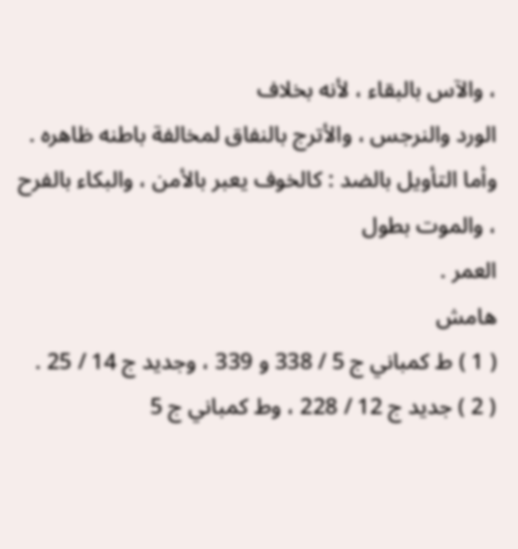، والآس بالبقاء ، لأنه بخلاف
الورد والنرجس ، والأترج بالنفاق لمخالفة باطنه ظاهره .
وأما التأويل بالضد : كالخوف يعبر بالأمن ، والبكاء بالفرح ، والموت بطول
العمر .
هامش
( 1 ) ط كمباني ج 5 / 338 و 339 ، وجديد ج 14 / 25 .
( 2 ) جديد ج 12 / 228 ، وط كمباني ج 5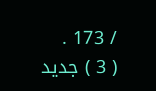/ 173 .
( 3 ) جديد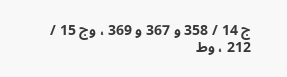ج 14 / 358 و 367 و 369 ، وج 15 / 212 ، وط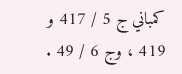كمباني ج 5 / 417 و 419 ، وج 6 / 49 .